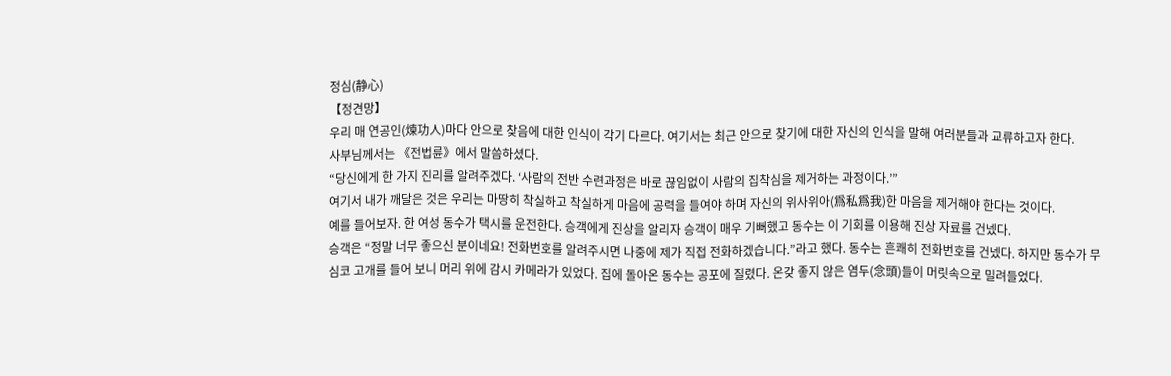정심(静心)
【정견망】
우리 매 연공인(煉功人)마다 안으로 찾음에 대한 인식이 각기 다르다. 여기서는 최근 안으로 찾기에 대한 자신의 인식을 말해 여러분들과 교류하고자 한다.
사부님께서는 《전법륜》에서 말씀하셨다.
“당신에게 한 가지 진리를 알려주겠다. ‘사람의 전반 수련과정은 바로 끊임없이 사람의 집착심을 제거하는 과정이다.’”
여기서 내가 깨달은 것은 우리는 마땅히 착실하고 착실하게 마음에 공력을 들여야 하며 자신의 위사위아(爲私爲我)한 마음을 제거해야 한다는 것이다.
예를 들어보자. 한 여성 동수가 택시를 운전한다. 승객에게 진상을 알리자 승객이 매우 기뻐했고 동수는 이 기회를 이용해 진상 자료를 건넸다.
승객은 “정말 너무 좋으신 분이네요! 전화번호를 알려주시면 나중에 제가 직접 전화하겠습니다.”라고 했다. 동수는 흔쾌히 전화번호를 건넸다. 하지만 동수가 무심코 고개를 들어 보니 머리 위에 감시 카메라가 있었다. 집에 돌아온 동수는 공포에 질렸다. 온갖 좋지 않은 염두(念頭)들이 머릿속으로 밀려들었다.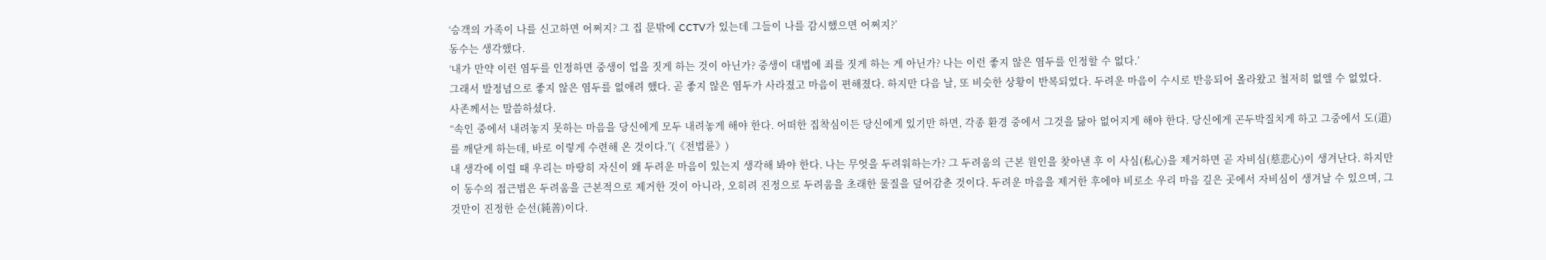‘승객의 가족이 나를 신고하면 어쩌지? 그 집 문밖에 CCTV가 있는데 그들이 나를 감시했으면 어쩌지?’
동수는 생각했다.
‘내가 만약 이런 염두를 인정하면 중생이 업을 짓게 하는 것이 아닌가? 중생이 대법에 죄를 짓게 하는 게 아닌가? 나는 이런 좋지 않은 염두를 인정할 수 없다.’
그래서 발정념으로 좋지 않은 염두를 없애려 했다. 곧 좋지 않은 염두가 사라졌고 마음이 편해졌다. 하지만 다음 날, 또 비슷한 상황이 반복되었다. 두려운 마음이 수시로 반응되어 올라왔고 철저히 없앨 수 없었다.
사존께서는 말씀하셨다.
“속인 중에서 내려놓지 못하는 마음을 당신에게 모두 내려놓게 해야 한다. 어떠한 집착심이든 당신에게 있기만 하면, 각종 환경 중에서 그것을 닳아 없어지게 해야 한다. 당신에게 곤두박질치게 하고 그중에서 도(道)를 깨닫게 하는데, 바로 이렇게 수련해 온 것이다.”(《전법륜》)
내 생각에 이럴 때 우리는 마땅히 자신이 왜 두려운 마음이 있는지 생각해 봐야 한다. 나는 무엇을 두려워하는가? 그 두려움의 근본 원인을 찾아낸 후 이 사심(私心)을 제거하면 곧 자비심(慈悲心)이 생겨난다. 하지만 이 동수의 접근법은 두려움을 근본적으로 제거한 것이 아니라, 오히려 진정으로 두려움을 초래한 물질을 덮어감춘 것이다. 두려운 마음을 제거한 후에야 비로소 우리 마음 깊은 곳에서 자비심이 생겨날 수 있으며, 그것만이 진정한 순선(純善)이다.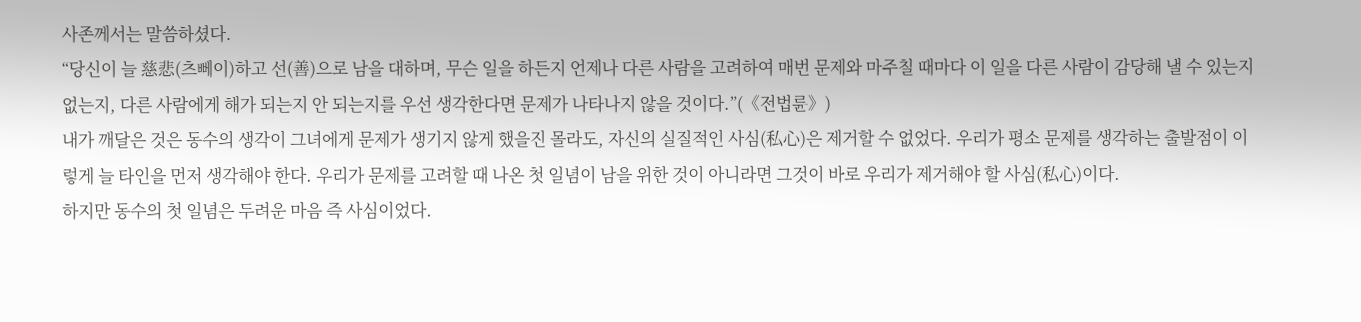사존께서는 말씀하셨다.
“당신이 늘 慈悲(츠뻬이)하고 선(善)으로 남을 대하며, 무슨 일을 하든지 언제나 다른 사람을 고려하여 매번 문제와 마주칠 때마다 이 일을 다른 사람이 감당해 낼 수 있는지 없는지, 다른 사람에게 해가 되는지 안 되는지를 우선 생각한다면 문제가 나타나지 않을 것이다.”(《전법륜》)
내가 깨달은 것은 동수의 생각이 그녀에게 문제가 생기지 않게 했을진 몰라도, 자신의 실질적인 사심(私心)은 제거할 수 없었다. 우리가 평소 문제를 생각하는 출발점이 이렇게 늘 타인을 먼저 생각해야 한다. 우리가 문제를 고려할 때 나온 첫 일념이 남을 위한 것이 아니라면 그것이 바로 우리가 제거해야 할 사심(私心)이다.
하지만 동수의 첫 일념은 두려운 마음 즉 사심이었다.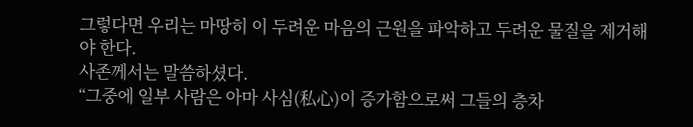그렇다면 우리는 마땅히 이 두려운 마음의 근원을 파악하고 두려운 물질을 제거해야 한다.
사존께서는 말씀하셨다.
“그중에 일부 사람은 아마 사심(私心)이 증가함으로써 그들의 층차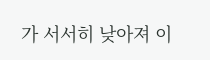가 서서히 낮아져 이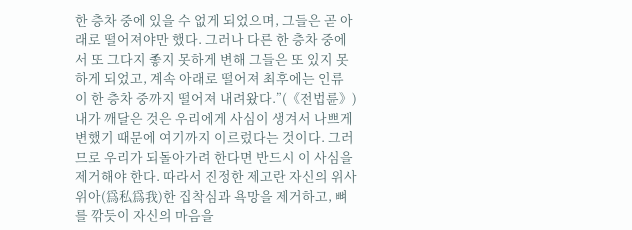한 층차 중에 있을 수 없게 되었으며, 그들은 곧 아래로 떨어져야만 했다. 그러나 다른 한 층차 중에서 또 그다지 좋지 못하게 변해 그들은 또 있지 못하게 되었고, 계속 아래로 떨어져 최후에는 인류 이 한 층차 중까지 떨어져 내려왔다.”(《전법륜》)
내가 깨달은 것은 우리에게 사심이 생겨서 나쁘게 변했기 때문에 여기까지 이르렀다는 것이다. 그러므로 우리가 되돌아가려 한다면 반드시 이 사심을 제거해야 한다. 따라서 진정한 제고란 자신의 위사위아(爲私爲我)한 집착심과 욕망을 제거하고, 뼈를 깎듯이 자신의 마음을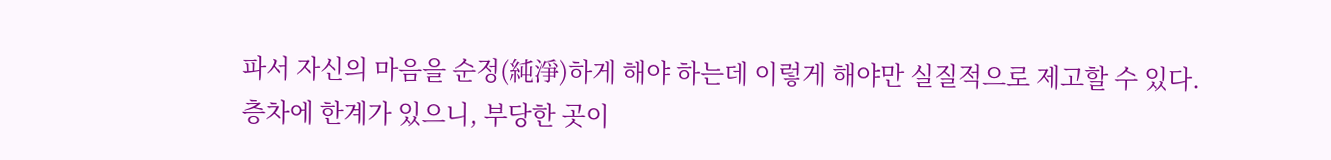파서 자신의 마음을 순정(純淨)하게 해야 하는데 이렇게 해야만 실질적으로 제고할 수 있다.
층차에 한계가 있으니, 부당한 곳이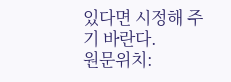있다면 시정해 주기 바란다.
원문위치: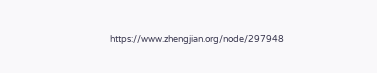https://www.zhengjian.org/node/297948